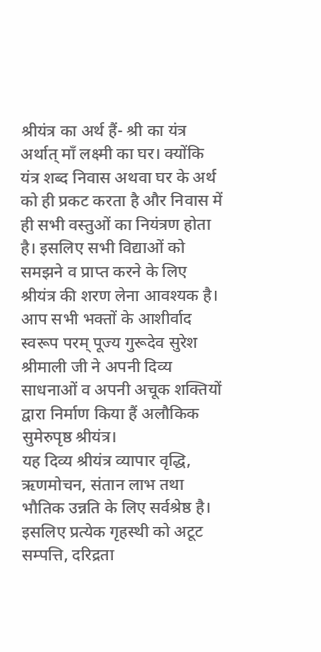श्रीयंत्र का अर्थ हैं- श्री का यंत्र अर्थात् माँ लक्ष्मी का घर। क्योंकि यंत्र शब्द निवास अथवा घर के अर्थ को ही प्रकट करता है और निवास में ही सभी वस्तुओं का नियंत्रण होता है। इसलिए सभी विद्याओं को समझने व प्राप्त करने के लिए श्रीयंत्र की शरण लेना आवश्यक है।
आप सभी भक्तों के आशीर्वाद स्वरूप परम् पूज्य गुरूदेव सुरेश श्रीमाली जी ने अपनी दिव्य साधनाओं व अपनी अचूक शक्तियों द्वारा निर्माण किया हैं अलौकिक सुमेरुपृष्ठ श्रीयंत्र।
यह दिव्य श्रीयंत्र व्यापार वृद्धि, ऋणमोचन, संतान लाभ तथा भौतिक उन्नति के लिए सर्वश्रेष्ठ है। इसलिए प्रत्येक गृहस्थी को अटूट सम्पत्ति, दरिद्रता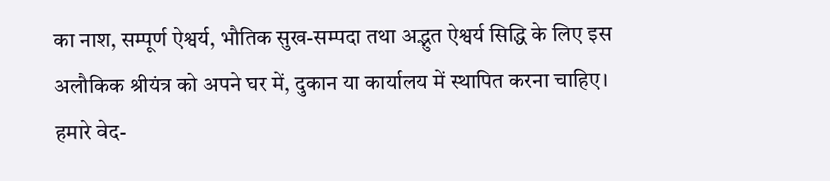का नाश, सम्पूर्ण ऐश्वर्य, भौतिक सुख-सम्पदा तथा अद्भुत ऐश्वर्य सिद्धि के लिए इस अलौकिक श्रीयंत्र को अपने घर में, दुकान या कार्यालय में स्थापित करना चाहिए। हमारे वेद-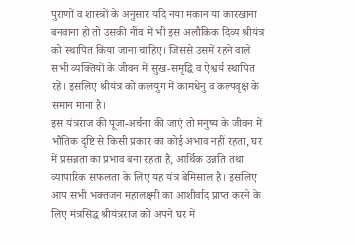पुराणों व शास्त्रों के अनुसार यदि नया मकान या कारखाना बनवाना हो तो उसकी नींव में भी इस अलौकिक दिव्य श्रीयंत्र को स्थापित किया जाना चाहिए। जिससे उसमें रहने वाले सभी व्यक्तियों के जीवन में सुख-समृद्धि व ऐश्वर्य स्थापित रहें। इसलिए श्रीयंत्र को कलयुग में कामधेनु व कल्पवृक्ष के समान माना है।
इस यंत्रराज की पूजा-अर्चना की जाएं तो मनुष्य के जीवन में भौतिक दृष्टि से किसी प्रकार का कोई अभाव नहीं रहता, घर में प्रसन्नता का प्रभाव बना रहता है, आर्थिक उन्नति तथा व्यापारिक सफलता के लिए यह यंत्र बेमिसाल है। इसलिए आप सभी भक्तजन महालक्ष्मी का आशीर्वाद प्राप्त करने के लिए मंत्रसिद्ध श्रीयंत्रराज को अपने घर में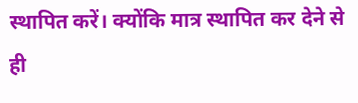स्थापित करें। क्योंकि मात्र स्थापित कर देने से ही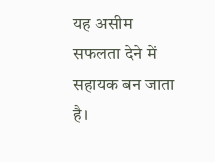यह असीम सफलता देने में सहायक बन जाता है।